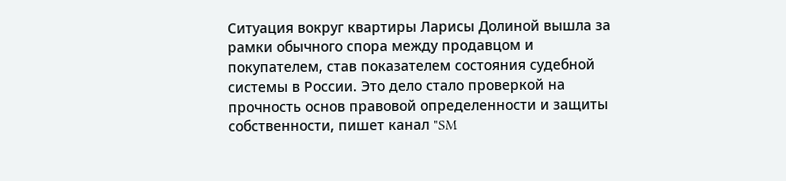Ситуация вокруг квартиры Ларисы Долиной вышла за рамки обычного спора между продавцом и покупателем, став показателем состояния судебной системы в России. Это дело стало проверкой на прочность основ правовой определенности и защиты собственности, пишет канал "SM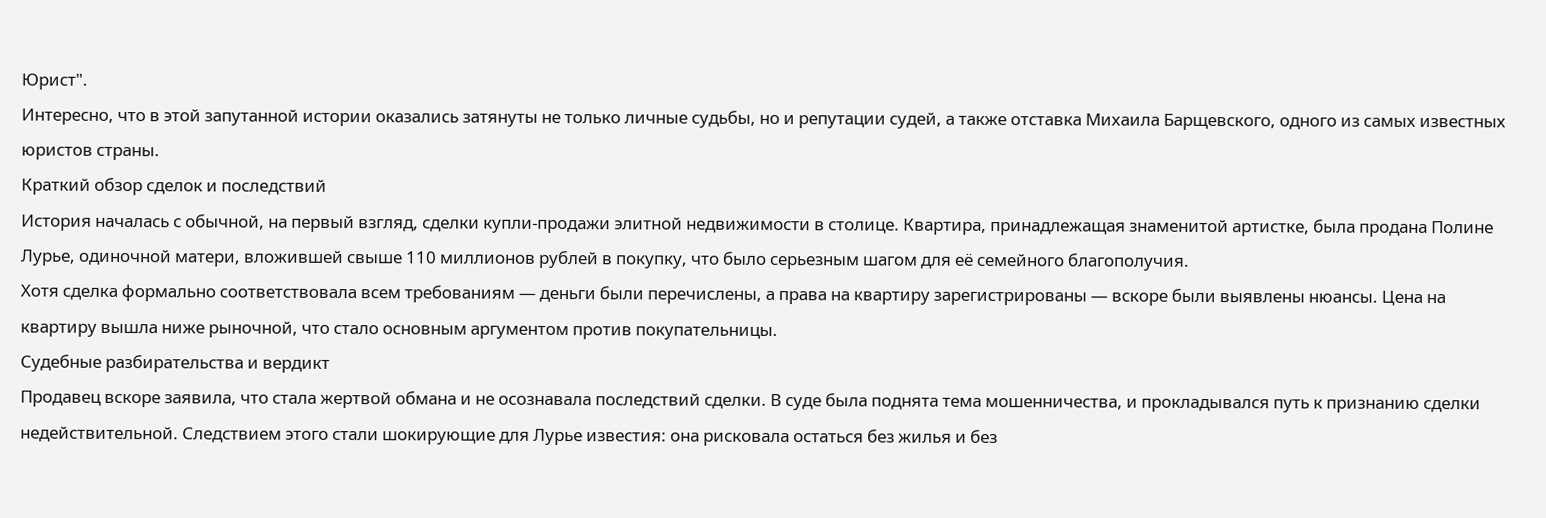Юрист".
Интересно, что в этой запутанной истории оказались затянуты не только личные судьбы, но и репутации судей, а также отставка Михаила Барщевского, одного из самых известных юристов страны.
Краткий обзор сделок и последствий
История началась с обычной, на первый взгляд, сделки купли-продажи элитной недвижимости в столице. Квартира, принадлежащая знаменитой артистке, была продана Полине Лурье, одиночной матери, вложившей свыше 110 миллионов рублей в покупку, что было серьезным шагом для её семейного благополучия.
Хотя сделка формально соответствовала всем требованиям — деньги были перечислены, а права на квартиру зарегистрированы — вскоре были выявлены нюансы. Цена на квартиру вышла ниже рыночной, что стало основным аргументом против покупательницы.
Судебные разбирательства и вердикт
Продавец вскоре заявила, что стала жертвой обмана и не осознавала последствий сделки. В суде была поднята тема мошенничества, и прокладывался путь к признанию сделки недействительной. Следствием этого стали шокирующие для Лурье известия: она рисковала остаться без жилья и без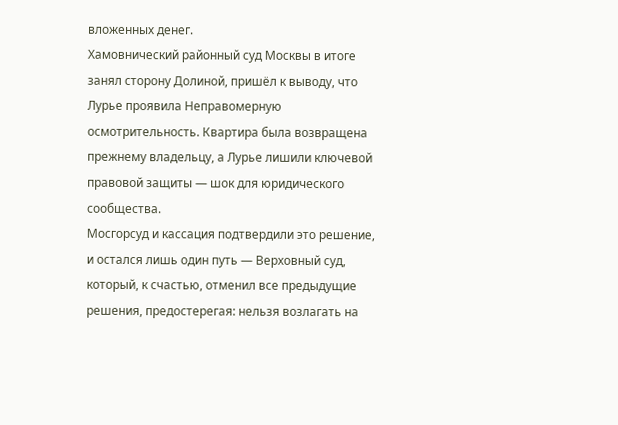вложенных денег.
Хамовнический районный суд Москвы в итоге занял сторону Долиной, пришёл к выводу, что Лурье проявила Неправомерную осмотрительность. Квартира была возвращена прежнему владельцу, а Лурье лишили ключевой правовой защиты — шок для юридического сообщества.
Мосгорсуд и кассация подтвердили это решение, и остался лишь один путь — Верховный суд, который, к счастью, отменил все предыдущие решения, предостерегая: нельзя возлагать на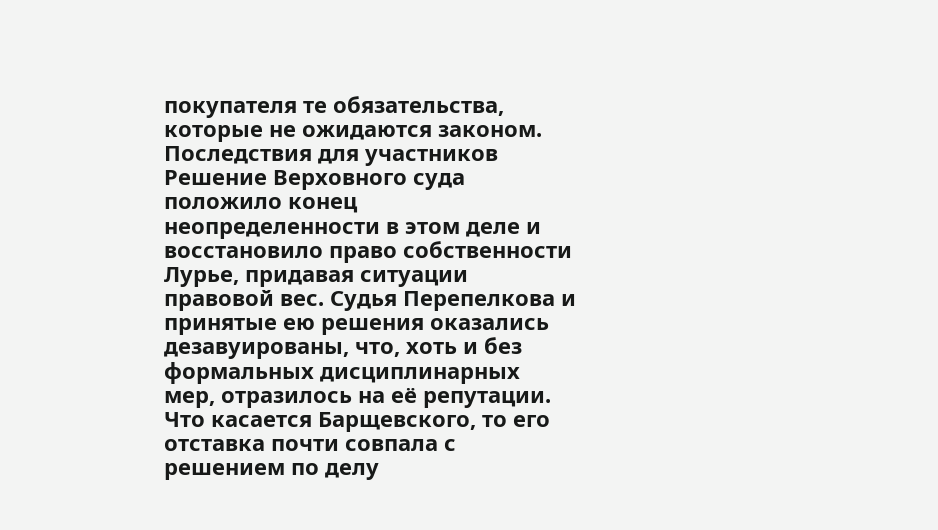покупателя те обязательства, которые не ожидаются законом.
Последствия для участников
Решение Верховного суда положило конец неопределенности в этом деле и восстановило право собственности Лурье, придавая ситуации правовой вес. Судья Перепелкова и принятые ею решения оказались дезавуированы, что, хоть и без формальных дисциплинарных мер, отразилось на её репутации.
Что касается Барщевского, то его отставка почти совпала с решением по делу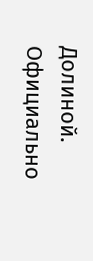Долиной. Официально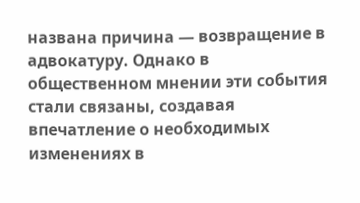названа причина — возвращение в адвокатуру. Однако в общественном мнении эти события стали связаны, создавая впечатление о необходимых изменениях в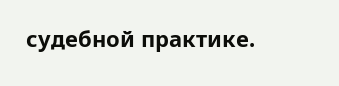судебной практике.